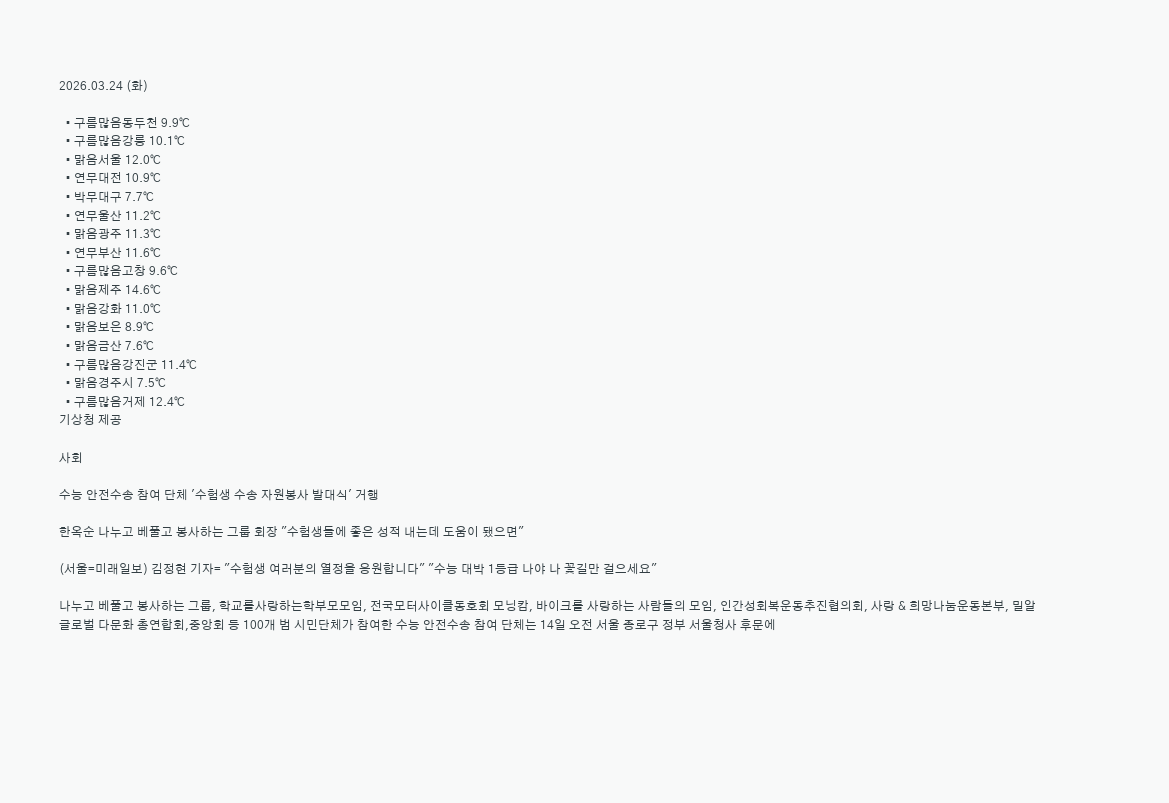2026.03.24 (화)

  • 구름많음동두천 9.9℃
  • 구름많음강릉 10.1℃
  • 맑음서울 12.0℃
  • 연무대전 10.9℃
  • 박무대구 7.7℃
  • 연무울산 11.2℃
  • 맑음광주 11.3℃
  • 연무부산 11.6℃
  • 구름많음고창 9.6℃
  • 맑음제주 14.6℃
  • 맑음강화 11.0℃
  • 맑음보은 8.9℃
  • 맑음금산 7.6℃
  • 구름많음강진군 11.4℃
  • 맑음경주시 7.5℃
  • 구름많음거제 12.4℃
기상청 제공

사회

수능 안전수송 참여 단체 '수험생 수송 자원봉사 발대식' 거행

한옥순 나누고 베풀고 봉사하는 그룹 회장 "수험생들에 좋은 성적 내는데 도움이 됐으면"

(서울=미래일보) 김정현 기자= "수험생 여러분의 열정을 응원합니다" "수능 대박 1등급 나야 나 꽃길만 걸으세요"

나누고 베풀고 봉사하는 그룹, 학교를사랑하는학부모모임, 전국모터사이클동호회 모닝캄, 바이크를 사랑하는 사람들의 모임, 인간성회복운동추진협의회, 사랑 & 희망나눔운동본부, 밀알글로벌 다문화 총연합회,중앙회 등 100개 범 시민단체가 참여한 수능 안전수송 참여 단체는 14일 오전 서울 종로구 정부 서울청사 후문에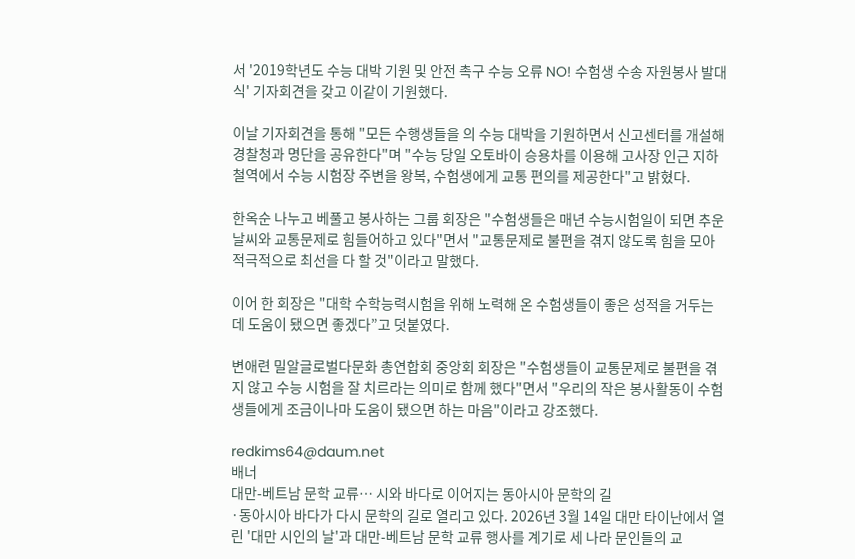서 '2019학년도 수능 대박 기원 및 안전 촉구 수능 오류 NO! 수험생 수송 자원봉사 발대식' 기자회견을 갖고 이같이 기원했다.

이날 기자회견을 통해 "모든 수행생들을 의 수능 대박을 기원하면서 신고센터를 개설해 경찰청과 명단을 공유한다"며 "수능 당일 오토바이 승용차를 이용해 고사장 인근 지하철역에서 수능 시험장 주변을 왕복, 수험생에게 교통 편의를 제공한다"고 밝혔다.

한옥순 나누고 베풀고 봉사하는 그룹 회장은 "수험생들은 매년 수능시험일이 되면 추운 날씨와 교통문제로 힘들어하고 있다"면서 "교통문제로 불편을 겪지 않도록 힘을 모아 적극적으로 최선을 다 할 것"이라고 말했다.

이어 한 회장은 "대학 수학능력시험을 위해 노력해 온 수험생들이 좋은 성적을 거두는 데 도움이 됐으면 좋겠다”고 덧붙였다.

변애련 밀알글로벌다문화 총연합회 중앙회 회장은 "수험생들이 교통문제로 불편을 겪지 않고 수능 시험을 잘 치르라는 의미로 함께 했다"면서 "우리의 작은 봉사활동이 수험생들에게 조금이나마 도움이 됐으면 하는 마음"이라고 강조했다.

redkims64@daum.net
배너
대만-베트남 문학 교류… 시와 바다로 이어지는 동아시아 문학의 길
·동아시아 바다가 다시 문학의 길로 열리고 있다. 2026년 3월 14일 대만 타이난에서 열린 '대만 시인의 날'과 대만-베트남 문학 교류 행사를 계기로 세 나라 문인들의 교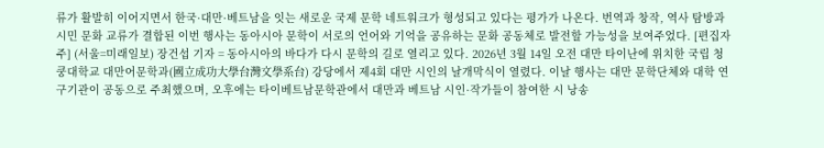류가 활발히 이어지면서 한국·대만·베트남을 잇는 새로운 국제 문학 네트워크가 형성되고 있다는 평가가 나온다. 번역과 창작, 역사 탐방과 시민 문화 교류가 결합된 이번 행사는 동아시아 문학이 서로의 언어와 기억을 공유하는 문화 공동체로 발전할 가능성을 보여주었다. [편집자 주] (서울=미래일보) 장건섭 기자 = 동아시아의 바다가 다시 문학의 길로 열리고 있다. 2026년 3월 14일 오전 대만 타이난에 위치한 국립 청쿵대학교 대만어문학과(國立成功大學台灣文學系台) 강당에서 제4회 대만 시인의 날개막식이 열렸다. 이날 행사는 대만 문학단체와 대학 연구기관이 공동으로 주최했으며, 오후에는 타이베트남문학관에서 대만과 베트남 시인·작가들이 참여한 시 낭송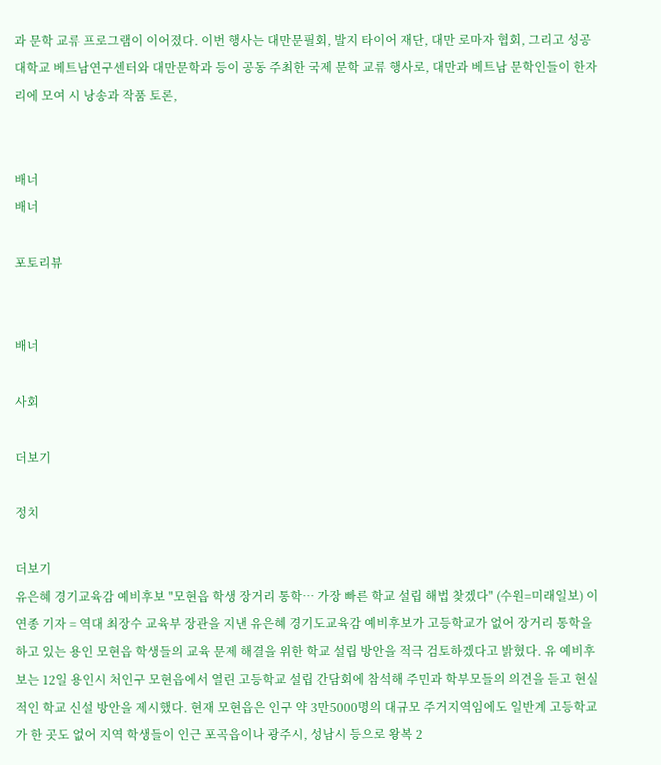과 문학 교류 프로그램이 이어졌다. 이번 행사는 대만문필회, 발지 타이어 재단, 대만 로마자 협회, 그리고 성공대학교 베트남연구센터와 대만문학과 등이 공동 주최한 국제 문학 교류 행사로, 대만과 베트남 문학인들이 한자리에 모여 시 낭송과 작품 토론,


배너
배너

포토리뷰


배너

사회

더보기

정치

더보기
유은혜 경기교육감 예비후보 "모현읍 학생 장거리 통학… 가장 빠른 학교 설립 해법 찾겠다" (수원=미래일보) 이연종 기자 = 역대 최장수 교육부 장관을 지낸 유은혜 경기도교육감 예비후보가 고등학교가 없어 장거리 통학을 하고 있는 용인 모현읍 학생들의 교육 문제 해결을 위한 학교 설립 방안을 적극 검토하겠다고 밝혔다. 유 예비후보는 12일 용인시 처인구 모현읍에서 열린 고등학교 설립 간담회에 참석해 주민과 학부모들의 의견을 듣고 현실적인 학교 신설 방안을 제시했다. 현재 모현읍은 인구 약 3만5000명의 대규모 주거지역임에도 일반계 고등학교가 한 곳도 없어 지역 학생들이 인근 포곡읍이나 광주시, 성남시 등으로 왕복 2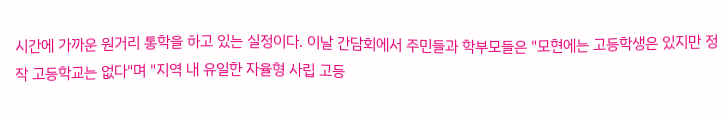시간에 가까운 원거리 통학을 하고 있는 실정이다. 이날 간담회에서 주민들과 학부모들은 "모현에는 고등학생은 있지만 정작 고등학교는 없다"며 "지역 내 유일한 자율형 사립 고등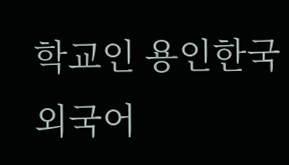학교인 용인한국외국어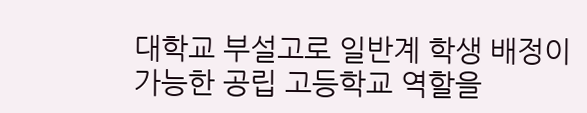대학교 부설고로 일반계 학생 배정이 가능한 공립 고등학교 역할을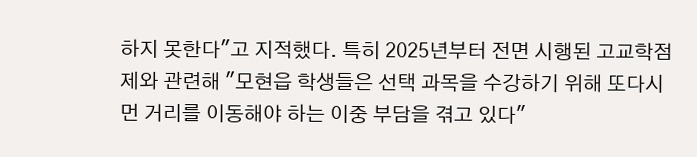하지 못한다"고 지적했다. 특히 2025년부터 전면 시행된 고교학점제와 관련해 "모현읍 학생들은 선택 과목을 수강하기 위해 또다시 먼 거리를 이동해야 하는 이중 부담을 겪고 있다"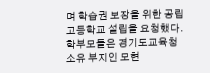며 학습권 보장을 위한 공립 고등학교 설립을 요청했다. 학부모들은 경기도교육청 소유 부지인 모현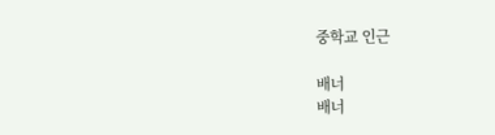중학교 인근

배너
배너